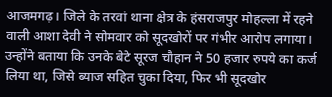आजमगढ़। जिले के तरवां थाना क्षेत्र के हंसराजपुर मोहल्ला में रहने वाली आशा देवी ने सोमवार को सूदखोरों पर गंभीर आरोप लगाया। उन्होंने बताया कि उनके बेटे सूरज चौहान ने 50 हजार रुपये का कर्ज लिया था, जिसे ब्याज सहित चुका दिया, फिर भी सूदखोर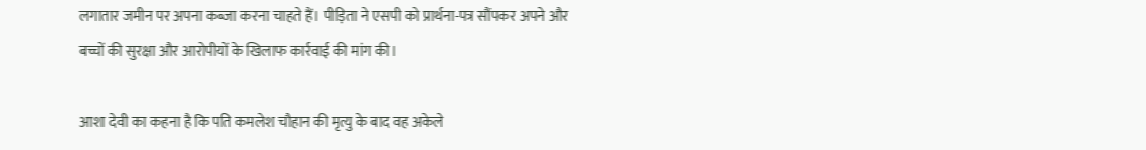लगातार जमीन पर अपना कब्जा करना चाहते हैं। पीड़िता ने एसपी को प्रार्थना-पत्र सौंपकर अपने और बच्चों की सुरक्षा और आरोपीयों के खिलाफ कार्रवाई की मांग की।

आशा देवी का कहना है कि पति कमलेश चौहान की मृत्यु के बाद वह अकेले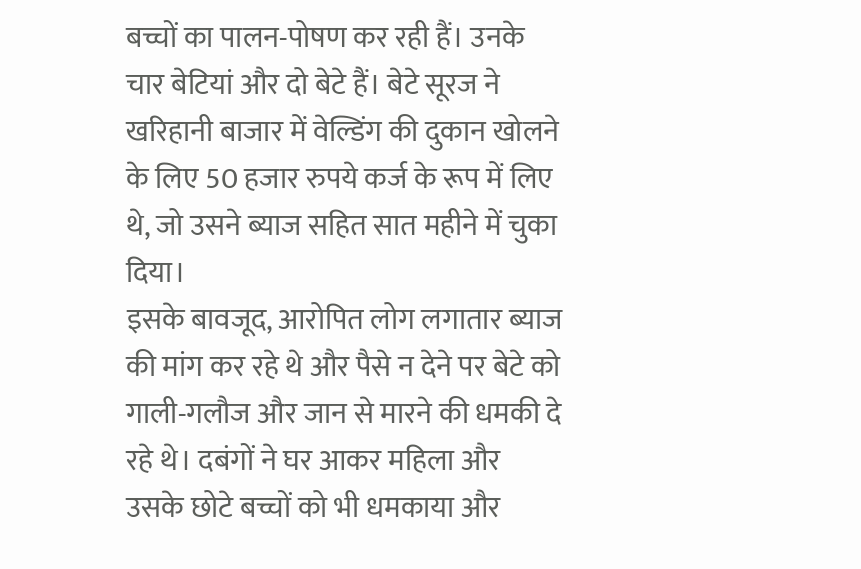बच्चों का पालन-पोषण कर रही हैं। उनके चार बेटियां और दो बेटे हैं। बेटे सूरज ने खरिहानी बाजार में वेल्डिंग की दुकान खोलने के लिए 50 हजार रुपये कर्ज के रूप में लिए थे, जो उसने ब्याज सहित सात महीने में चुका दिया।
इसके बावजूद, आरोपित लोग लगातार ब्याज की मांग कर रहे थे और पैसे न देने पर बेटे को गाली-गलौज और जान से मारने की धमकी दे रहे थे। दबंगों ने घर आकर महिला और उसके छोटे बच्चों को भी धमकाया और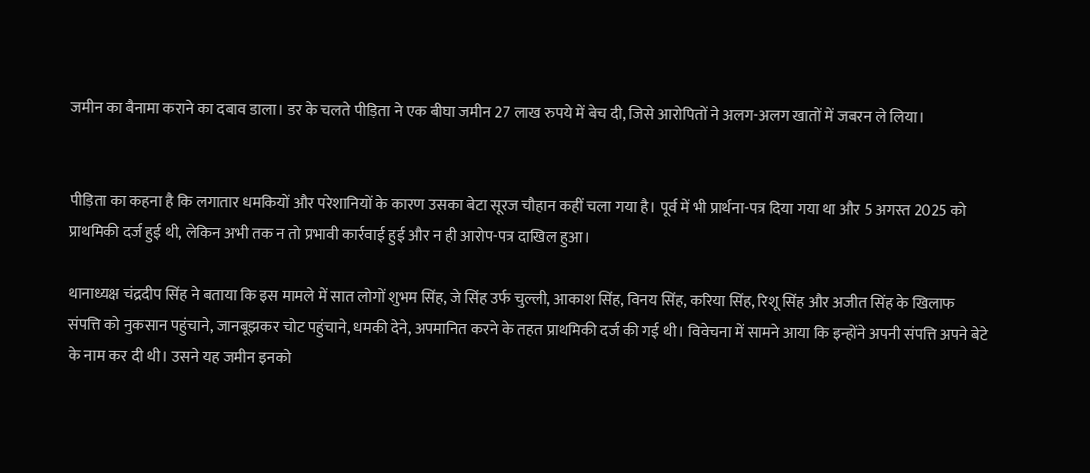जमीन का बैनामा कराने का दबाव डाला। डर के चलते पीड़िता ने एक बीघा जमीन 27 लाख रुपये में बेच दी, जिसे आरोपितों ने अलग-अलग खातों में जबरन ले लिया।


पीड़िता का कहना है कि लगातार धमकियों और परेशानियों के कारण उसका बेटा सूरज चौहान कहीं चला गया है। पूर्व में भी प्रार्थना-पत्र दिया गया था और 5 अगस्त 2025 को प्राथमिकी दर्ज हुई थी, लेकिन अभी तक न तो प्रभावी कार्रवाई हुई और न ही आरोप-पत्र दाखिल हुआ।

थानाध्यक्ष चंद्रदीप सिंह ने बताया कि इस मामले में सात लोगों शुभम सिंह, जे सिंह उर्फ चुल्ली, आकाश सिंह, विनय सिंह, करिया सिंह, रिशू सिंह और अजीत सिंह के खिलाफ संपत्ति को नुकसान पहुंचाने, जानबूझकर चोट पहुंचाने, धमकी देने, अपमानित करने के तहत प्राथमिकी दर्ज की गई थी। विवेचना में सामने आया कि इन्होंने अपनी संपत्ति अपने बेटे के नाम कर दी थी। उसने यह जमीन इनको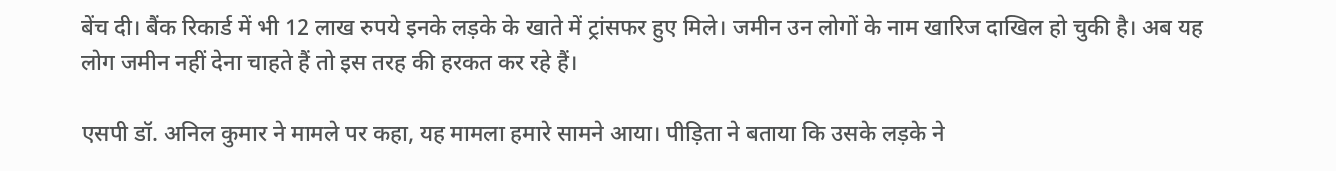बेंच दी। बैंक रिकार्ड में भी 12 लाख रुपये इनके लड़के के खाते में ट्रांसफर हुए मिले। जमीन उन लोगों के नाम खारिज दाखिल हो चुकी है। अब यह लोग जमीन नहीं देना चाहते हैं तो इस तरह की हरकत कर रहे हैं।

एसपी डॉ. अनिल कुमार ने मामले पर कहा, यह मामला हमारे सामने आया। पीड़िता ने बताया कि उसके लड़के ने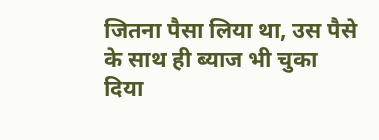जितना पैसा लिया था, उस पैसे के साथ ही ब्याज भी चुका दिया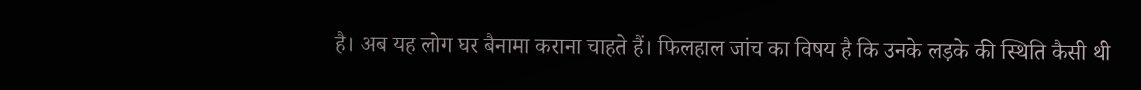है। अब यह लोग घर बैनामा कराना चाहते हैं। फिलहाल जांच का विषय है कि उनके लड़के की स्थिति कैसी थी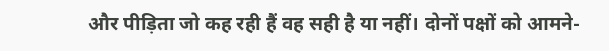और पीड़िता जो कह रही हैं वह सही है या नहीं। दोनों पक्षों को आमने-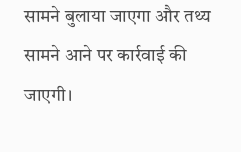सामने बुलाया जाएगा और तथ्य सामने आने पर कार्रवाई की जाएगी।